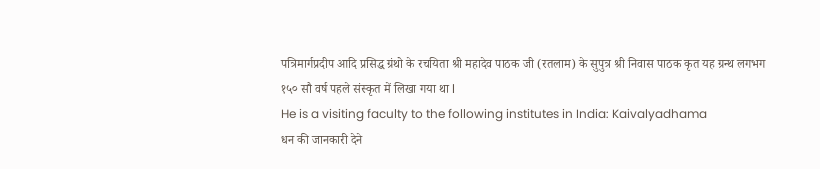पत्रिमार्गप्रदीप आदि प्रसिद्ध ग्रंथो के रचयिता श्री महादेव पाठक जी (रतलाम) के सुपुत्र श्री निवास पाठक कृत यह ग्रन्थ लगभग १५० सौ वर्ष पहले संस्कृत में लिखा गया था l
He is a visiting faculty to the following institutes in India: Kaivalyadhama
धन की जानकारी देने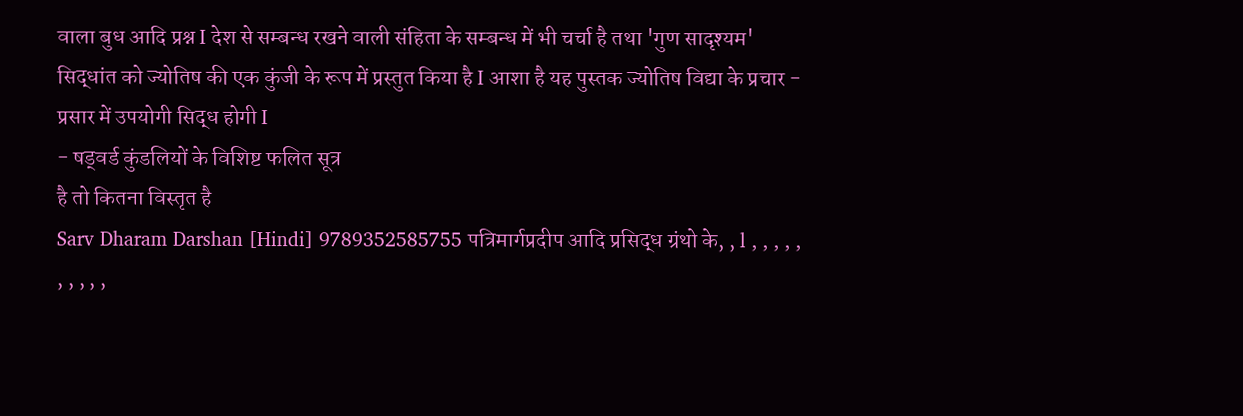वाला बुध आदि प्रश्न I देश से सम्बन्ध रखने वाली संहिता के सम्बन्ध में भी चर्चा है तथा 'गुण सादृश्यम' सिद्धांत को ज्योतिष की एक कुंजी के रूप में प्रस्तुत किया है I आशा है यह पुस्तक ज्योतिष विद्या के प्रचार - प्रसार में उपयोगी सिद्ध होगी I
- षड्वर्ड कुंडलियों के विशिष्ट फलित सूत्र
है तो कितना विस्तृत है
Sarv Dharam Darshan [Hindi] 9789352585755 पत्रिमार्गप्रदीप आदि प्रसिद्ध ग्रंथो के, , l , , , , , , , , , ,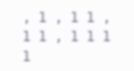, l , l l , l l , l l l l